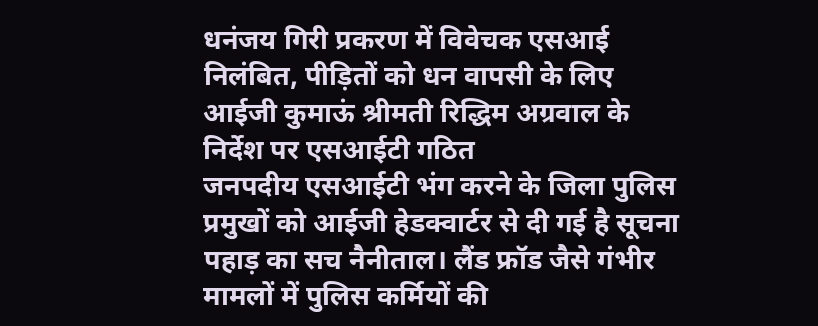धनंजय गिरी प्रकरण में विवेचक एसआई निलंबित, पीड़ितों को धन वापसी के लिए आईजी कुमाऊं श्रीमती रिद्धिम अग्रवाल के निर्देश पर एसआईटी गठित
जनपदीय एसआईटी भंग करने के जिला पुलिस प्रमुखों को आईजी हेडक्वार्टर से दी गई है सूचना
पहाड़ का सच नैनीताल। लैंड फ्रॉड जैसे गंभीर मामलों में पुलिस कर्मियों की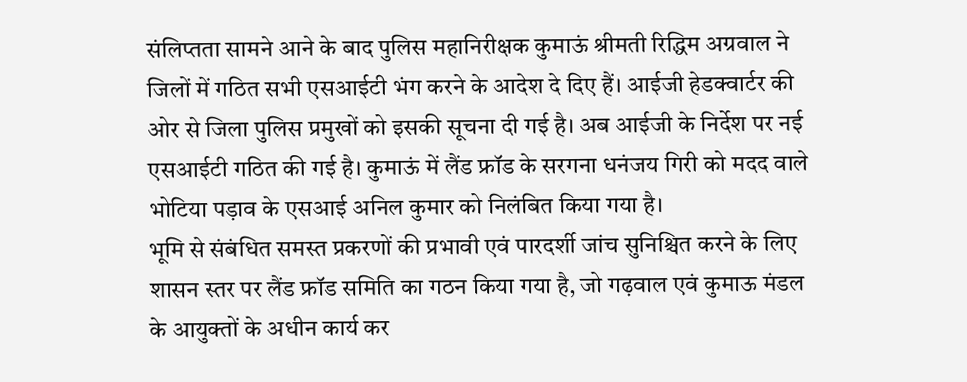संलिप्तता सामने आने के बाद पुलिस महानिरीक्षक कुमाऊं श्रीमती रिद्धिम अग्रवाल ने जिलों में गठित सभी एसआईटी भंग करने के आदेश दे दिए हैं। आईजी हेडक्वार्टर की ओर से जिला पुलिस प्रमुखों को इसकी सूचना दी गई है। अब आईजी के निर्देश पर नई एसआईटी गठित की गई है। कुमाऊं में लैंड फ्रॉड के सरगना धनंजय गिरी को मदद वाले भोटिया पड़ाव के एसआई अनिल कुमार को निलंबित किया गया है।
भूमि से संबंधित समस्त प्रकरणों की प्रभावी एवं पारदर्शी जांच सुनिश्चित करने के लिए शासन स्तर पर लैंड फ्रॉड समिति का गठन किया गया है, जो गढ़वाल एवं कुमाऊ मंडल के आयुक्तों के अधीन कार्य कर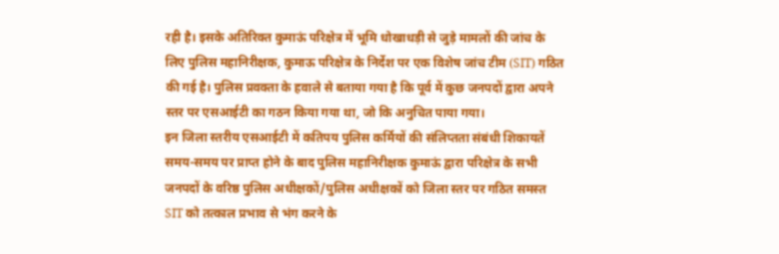रही है। इसके अतिरिक्त कुमाऊं परिक्षेत्र में भूमि धोखाधड़ी से जुड़े मामलों की जांच के लिए पुलिस महानिरीक्षक, कुमाऊ परिक्षेत्र के निर्देश पर एक विशेष जांच टीम (SIT) गठित की गई है। पुलिस प्रवक्ता के हवाले से बताया गया है कि पूर्व में कुछ जनपदों द्वारा अपने स्तर पर एसआईटी का गठन किया गया था, जो कि अनुचित पाया गया।
इन जिला स्तरीय एसआईटी में कतिपय पुलिस कर्मियों की संलिप्तता संबंधी शिकायतें समय-समय पर प्राप्त होने के बाद पुलिस महानिरीक्षक कुमाऊं द्वारा परिक्षेत्र के सभी जनपदों के वरिष्ठ पुलिस अधीक्षकों/पुलिस अधीक्षकों को जिला स्तर पर गठित समस्त SIT को तत्काल प्रभाव से भंग करने के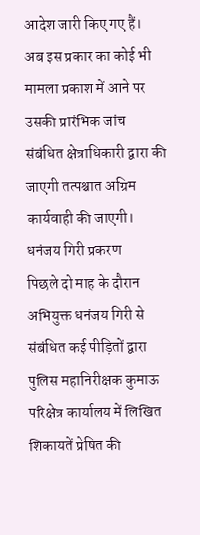आदेश जारी किए गए हैं।
अब इस प्रकार का कोई भी मामला प्रकाश में आने पर उसकी प्रारंभिक जांच संबंधित क्षेत्राधिकारी द्वारा की जाएगी तत्पश्चात अग्रिम कार्यवाही की जाएगी।
धनंजय गिरी प्रकरण
पिछले दो माह के दौरान अभियुक्त धनंजय गिरी से संबंधित कई पीड़ितों द्वारा पुलिस महानिरीक्षक कुमाऊ परिक्षेत्र कार्यालय में लिखित शिकायतें प्रेषित की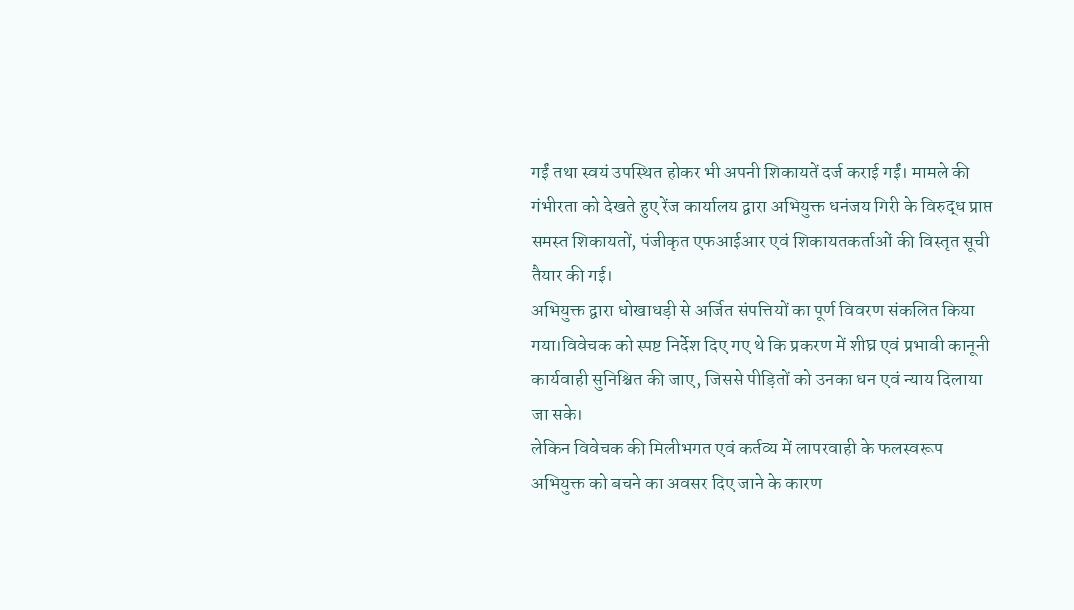गईं तथा स्वयं उपस्थित होकर भी अपनी शिकायतें दर्ज कराई गईं। मामले की गंभीरता को देखते हुए रेंज कार्यालय द्वारा अभियुक्त धनंजय गिरी के विरुद्ध प्राप्त समस्त शिकायतों, पंजीकृत एफआईआर एवं शिकायतकर्ताओं की विस्तृत सूची तैयार की गई।
अभियुक्त द्वारा धोखाधड़ी से अर्जित संपत्तियों का पूर्ण विवरण संकलित किया गया।विवेचक को स्पष्ट निर्देश दिए गए थे कि प्रकरण में शीघ्र एवं प्रभावी कानूनी कार्यवाही सुनिश्चित की जाए, जिससे पीड़ितों को उनका धन एवं न्याय दिलाया जा सके।
लेकिन विवेचक की मिलीभगत एवं कर्तव्य में लापरवाही के फलस्वरूप अभियुक्त को बचने का अवसर दिए जाने के कारण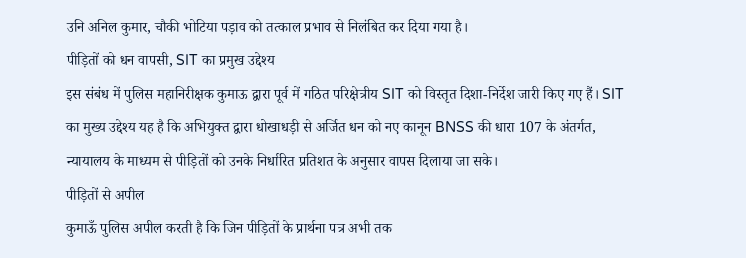उनि अनिल कुमार, चौकी भोटिया पड़ाव को तत्काल प्रभाव से निलंबित कर दिया गया है।
पीड़ितों को धन वापसी, SIT का प्रमुख उद्देश्य
इस संबंध में पुलिस महानिरीक्षक कुमाऊ द्वारा पूर्व में गठित परिक्षेत्रीय SIT को विस्तृत दिशा-निर्देश जारी किए गए हैं। SIT का मुख्य उद्देश्य यह है कि अभियुक्त द्वारा धोखाधड़ी से अर्जित धन को नए कानून BNSS की धारा 107 के अंतर्गत, न्यायालय के माध्यम से पीड़ितों को उनके निर्धारित प्रतिशत के अनुसार वापस दिलाया जा सके।
पीड़ितों से अपील
कुमाऊँ पुलिस अपील करती है कि जिन पीड़ितों के प्रार्थना पत्र अभी तक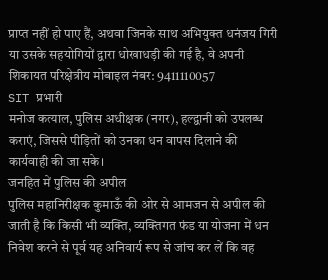प्राप्त नहीं हो पाए हैं, अथवा जिनके साथ अभियुक्त धनंजय गिरी या उसके सहयोगियों द्वारा धोखाधड़ी की गई है, वे अपनी शिकायत परिक्षेत्रीय मोबाइल नंबर: 9411110057
SIT प्रभारी
मनोज कत्याल, पुलिस अधीक्षक (नगर), हल्द्वानी को उपलब्ध कराएं, जिससे पीड़ितों को उनका धन वापस दिलाने की कार्यवाही की जा सके।
जनहित में पुलिस की अपील
पुलिस महानिरीक्षक कुमाऊँ की ओर से आमजन से अपील की जाती है कि किसी भी व्यक्ति, व्यक्तिगत फंड या योजना में धन निवेश करने से पूर्व यह अनिवार्य रूप से जांच कर लें कि वह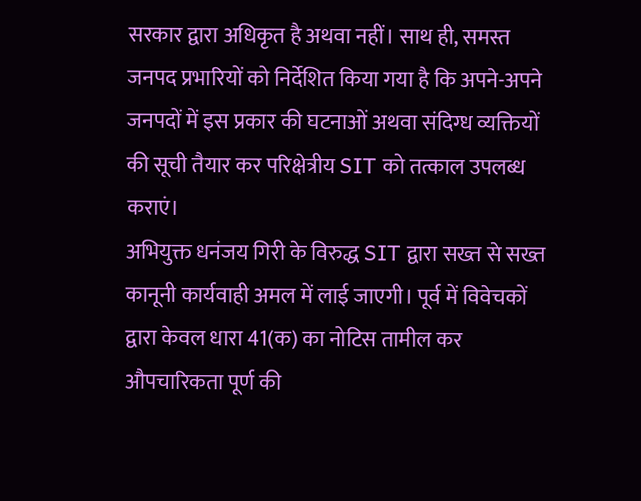सरकार द्वारा अधिकृत है अथवा नहीं। साथ ही, समस्त जनपद प्रभारियों को निर्देशित किया गया है कि अपने-अपने जनपदों में इस प्रकार की घटनाओं अथवा संदिग्ध व्यक्तियों की सूची तैयार कर परिक्षेत्रीय SIT को तत्काल उपलब्ध कराएं।
अभियुक्त धनंजय गिरी के विरुद्ध SIT द्वारा सख्त से सख्त कानूनी कार्यवाही अमल में लाई जाएगी। पूर्व में विवेचकों द्वारा केवल धारा 41(क) का नोटिस तामील कर औपचारिकता पूर्ण की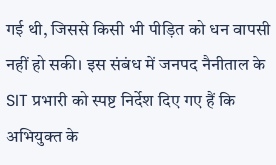गई थी, जिससे किसी भी पीड़ित को धन वापसी नहीं हो सकी। इस संबंध में जनपद नैनीताल के SIT प्रभारी को स्पष्ट निर्देश दिए गए हैं कि अभियुक्त के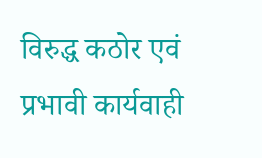विरुद्ध कठोर एवं प्रभावी कार्यवाही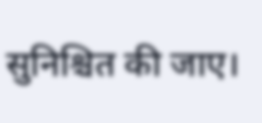सुनिश्चित की जाए।